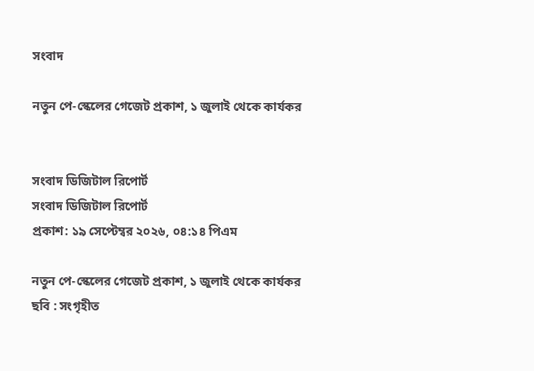সংবাদ

নতুন পে-স্কেলের গেজেট প্রকাশ, ১ জুলাই থেকে কার্যকর


সংবাদ ডিজিটাল রিপোর্ট
সংবাদ ডিজিটাল রিপোর্ট
প্রকাশ: ১৯ সেপ্টেম্বর ২০২৬, ০৪:১৪ পিএম

নতুন পে-স্কেলের গেজেট প্রকাশ, ১ জুলাই থেকে কার্যকর
ছবি : সংগৃহীত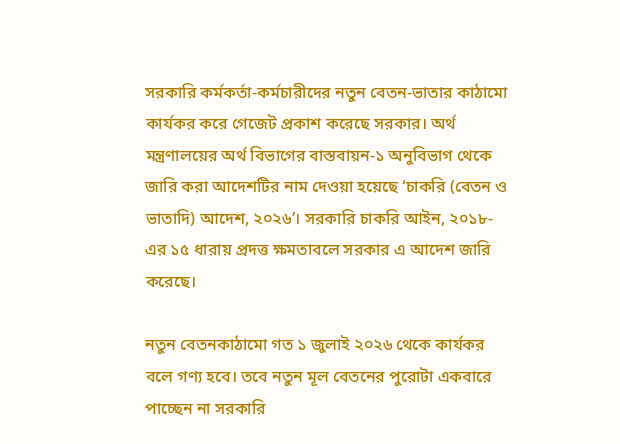সরকারি কর্মকর্তা-কর্মচারীদের নতুন বেতন-ভাতার কাঠামো কার্যকর করে গেজেট প্রকাশ করেছে সরকার। অর্থ মন্ত্রণালয়ের অর্থ বিভাগের বাস্তবায়ন-১ অনুবিভাগ থেকে জারি করা আদেশটির নাম দেওয়া হয়েছে ‘চাকরি (বেতন ও ভাতাদি) আদেশ, ২০২৬’। সরকারি চাকরি আইন, ২০১৮-এর ১৫ ধারায় প্রদত্ত ক্ষমতাবলে সরকার এ আদেশ জারি করেছে।

নতুন বেতনকাঠামো গত ১ জুলাই ২০২৬ থেকে কার্যকর বলে গণ্য হবে। তবে নতুন মূল বেতনের পুরোটা একবারে পাচ্ছেন না সরকারি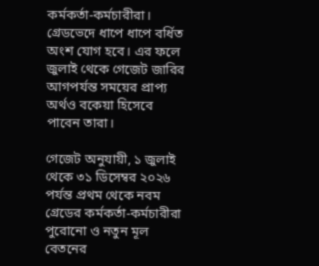কর্মকর্তা-কর্মচারীরা। গ্রেডভেদে ধাপে ধাপে বর্ধিত অংশ যোগ হবে। এর ফলে জুলাই থেকে গেজেট জারির আগপর্যন্ত সময়ের প্রাপ্য অর্থও বকেয়া হিসেবে পাবেন তারা।

গেজেট অনুযায়ী, ১ জুলাই থেকে ৩১ ডিসেম্বর ২০২৬ পর্যন্ত প্রথম থেকে নবম গ্রেডের কর্মকর্তা-কর্মচারীরা পুরোনো ও নতুন মূল বেতনের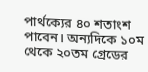পার্থক্যের ৪০ শতাংশ পাবেন। অন্যদিকে ১০ম থেকে ২০তম গ্রেডের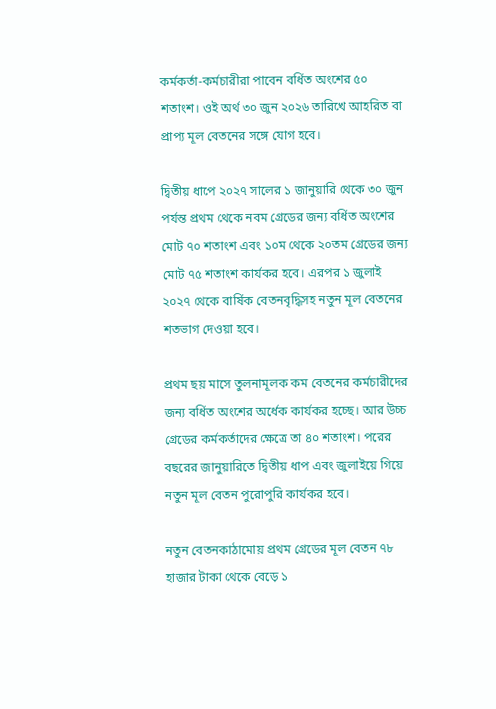কর্মকর্তা-কর্মচারীরা পাবেন বর্ধিত অংশের ৫০ শতাংশ। ওই অর্থ ৩০ জুন ২০২৬ তারিখে আহরিত বা প্রাপ্য মূল বেতনের সঙ্গে যোগ হবে।

দ্বিতীয় ধাপে ২০২৭ সালের ১ জানুয়ারি থেকে ৩০ জুন পর্যন্ত প্রথম থেকে নবম গ্রেডের জন্য বর্ধিত অংশের মোট ৭০ শতাংশ এবং ১০ম থেকে ২০তম গ্রেডের জন্য মোট ৭৫ শতাংশ কার্যকর হবে। এরপর ১ জুলাই ২০২৭ থেকে বার্ষিক বেতনবৃদ্ধিসহ নতুন মূল বেতনের শতভাগ দেওয়া হবে।

প্রথম ছয় মাসে তুলনামূলক কম বেতনের কর্মচারীদের জন্য বর্ধিত অংশের অর্ধেক কার্যকর হচ্ছে। আর উচ্চ গ্রেডের কর্মকর্তাদের ক্ষেত্রে তা ৪০ শতাংশ। পরের বছরের জানুয়ারিতে দ্বিতীয় ধাপ এবং জুলাইয়ে গিয়ে নতুন মূল বেতন পুরোপুরি কার্যকর হবে।

নতুন বেতনকাঠামোয় প্রথম গ্রেডের মূল বেতন ৭৮ হাজার টাকা থেকে বেড়ে ১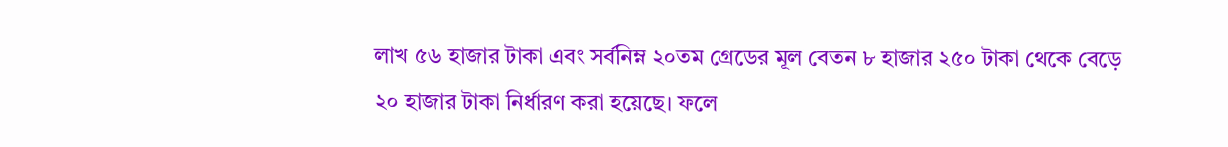লাখ ৫৬ হাজার টাকা এবং সর্বনিম্ন ২০তম গ্রেডের মূল বেতন ৮ হাজার ২৫০ টাকা থেকে বেড়ে ২০ হাজার টাকা নির্ধারণ করা হয়েছে। ফলে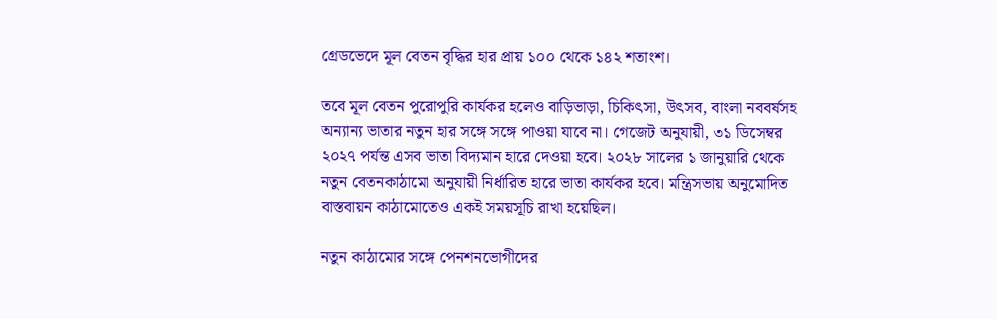গ্রেডভেদে মূল বেতন বৃদ্ধির হার প্রায় ১০০ থেকে ১৪২ শতাংশ।

তবে মূল বেতন পুরোপুরি কার্যকর হলেও বাড়িভাড়া, চিকিৎসা, উৎসব, বাংলা নববর্ষসহ অন্যান্য ভাতার নতুন হার সঙ্গে সঙ্গে পাওয়া যাবে না। গেজেট অনুযায়ী, ৩১ ডিসেম্বর ২০২৭ পর্যন্ত এসব ভাতা বিদ্যমান হারে দেওয়া হবে। ২০২৮ সালের ১ জানুয়ারি থেকে নতুন বেতনকাঠামো অনুযায়ী নির্ধারিত হারে ভাতা কার্যকর হবে। মন্ত্রিসভায় অনুমোদিত বাস্তবায়ন কাঠামোতেও একই সময়সূচি রাখা হয়েছিল।

নতুন কাঠামোর সঙ্গে পেনশনভোগীদের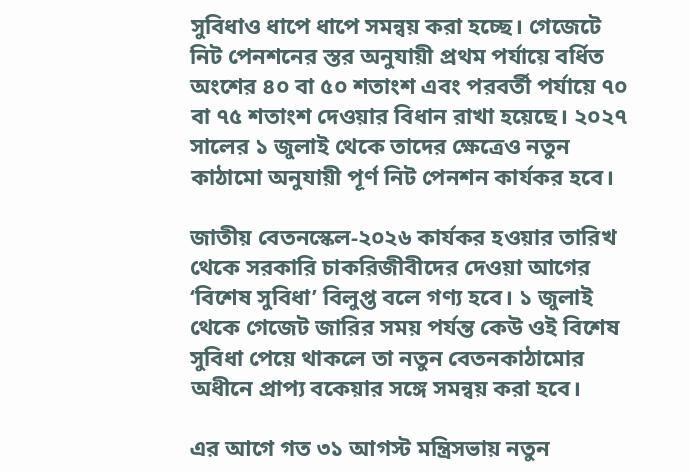সুবিধাও ধাপে ধাপে সমন্বয় করা হচ্ছে। গেজেটে নিট পেনশনের স্তর অনুযায়ী প্রথম পর্যায়ে বর্ধিত অংশের ৪০ বা ৫০ শতাংশ এবং পরবর্তী পর্যায়ে ৭০ বা ৭৫ শতাংশ দেওয়ার বিধান রাখা হয়েছে। ২০২৭ সালের ১ জুলাই থেকে তাদের ক্ষেত্রেও নতুন কাঠামো অনুযায়ী পূর্ণ নিট পেনশন কার্যকর হবে।

জাতীয় বেতনস্কেল-২০২৬ কার্যকর হওয়ার তারিখ থেকে সরকারি চাকরিজীবীদের দেওয়া আগের ‘বিশেষ সুবিধা’ বিলুপ্ত বলে গণ্য হবে। ১ জুলাই থেকে গেজেট জারির সময় পর্যন্ত কেউ ওই বিশেষ সুবিধা পেয়ে থাকলে তা নতুন বেতনকাঠামোর অধীনে প্রাপ্য বকেয়ার সঙ্গে সমন্বয় করা হবে।

এর আগে গত ৩১ আগস্ট মন্ত্রিসভায় নতুন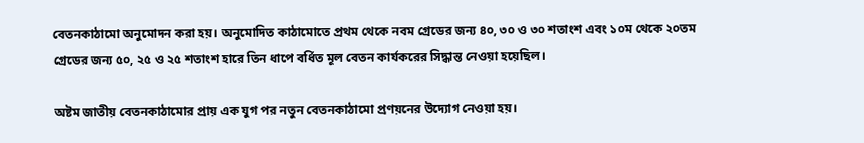বেতনকাঠামো অনুমোদন করা হয়। অনুমোদিত কাঠামোতে প্রথম থেকে নবম গ্রেডের জন্য ৪০, ৩০ ও ৩০ শতাংশ এবং ১০ম থেকে ২০তম গ্রেডের জন্য ৫০, ২৫ ও ২৫ শতাংশ হারে তিন ধাপে বর্ধিত মূল বেতন কার্যকরের সিদ্ধান্ত নেওয়া হয়েছিল।

অষ্টম জাতীয় বেতনকাঠামোর প্রায় এক যুগ পর নতুন বেতনকাঠামো প্রণয়নের উদ্যোগ নেওয়া হয়।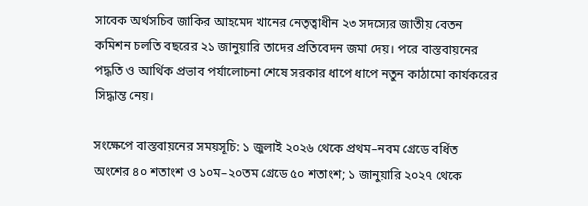সাবেক অর্থসচিব জাকির আহমেদ খানের নেতৃত্বাধীন ২৩ সদস্যের জাতীয় বেতন কমিশন চলতি বছরের ২১ জানুয়ারি তাদের প্রতিবেদন জমা দেয়। পরে বাস্তবায়নের পদ্ধতি ও আর্থিক প্রভাব পর্যালোচনা শেষে সরকার ধাপে ধাপে নতুন কাঠামো কার্যকরের সিদ্ধান্ত নেয়।

সংক্ষেপে বাস্তবায়নের সময়সূচি: ১ জুলাই ২০২৬ থেকে প্রথম–নবম গ্রেডে বর্ধিত অংশের ৪০ শতাংশ ও ১০ম–২০তম গ্রেডে ৫০ শতাংশ; ১ জানুয়ারি ২০২৭ থেকে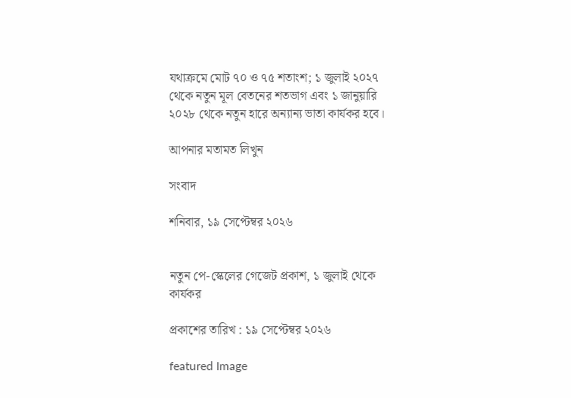যথাক্রমে মোট ৭০ ও ৭৫ শতাংশ; ১ জুলাই ২০২৭ থেকে নতুন মূল বেতনের শতভাগ এবং ১ জানুয়ারি ২০২৮ থেকে নতুন হারে অন্যান্য ভাতা কার্যকর হবে।

আপনার মতামত লিখুন

সংবাদ

শনিবার, ১৯ সেপ্টেম্বর ২০২৬


নতুন পে-স্কেলের গেজেট প্রকাশ, ১ জুলাই থেকে কার্যকর

প্রকাশের তারিখ : ১৯ সেপ্টেম্বর ২০২৬

featured Image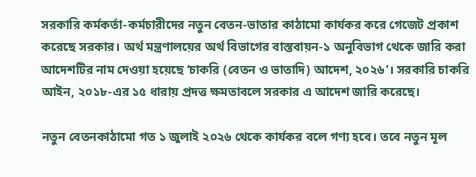সরকারি কর্মকর্তা-কর্মচারীদের নতুন বেতন-ভাতার কাঠামো কার্যকর করে গেজেট প্রকাশ করেছে সরকার। অর্থ মন্ত্রণালয়ের অর্থ বিভাগের বাস্তবায়ন-১ অনুবিভাগ থেকে জারি করা আদেশটির নাম দেওয়া হয়েছে ‘চাকরি (বেতন ও ভাতাদি) আদেশ, ২০২৬’। সরকারি চাকরি আইন, ২০১৮-এর ১৫ ধারায় প্রদত্ত ক্ষমতাবলে সরকার এ আদেশ জারি করেছে।

নতুন বেতনকাঠামো গত ১ জুলাই ২০২৬ থেকে কার্যকর বলে গণ্য হবে। তবে নতুন মূল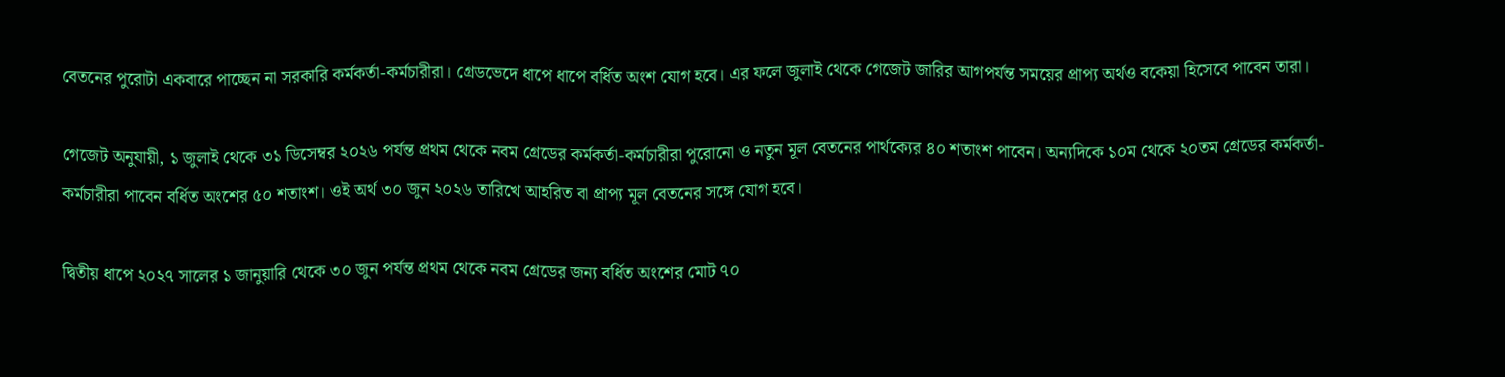বেতনের পুরোটা একবারে পাচ্ছেন না সরকারি কর্মকর্তা-কর্মচারীরা। গ্রেডভেদে ধাপে ধাপে বর্ধিত অংশ যোগ হবে। এর ফলে জুলাই থেকে গেজেট জারির আগপর্যন্ত সময়ের প্রাপ্য অর্থও বকেয়া হিসেবে পাবেন তারা।

গেজেট অনুযায়ী, ১ জুলাই থেকে ৩১ ডিসেম্বর ২০২৬ পর্যন্ত প্রথম থেকে নবম গ্রেডের কর্মকর্তা-কর্মচারীরা পুরোনো ও নতুন মূল বেতনের পার্থক্যের ৪০ শতাংশ পাবেন। অন্যদিকে ১০ম থেকে ২০তম গ্রেডের কর্মকর্তা-কর্মচারীরা পাবেন বর্ধিত অংশের ৫০ শতাংশ। ওই অর্থ ৩০ জুন ২০২৬ তারিখে আহরিত বা প্রাপ্য মূল বেতনের সঙ্গে যোগ হবে।

দ্বিতীয় ধাপে ২০২৭ সালের ১ জানুয়ারি থেকে ৩০ জুন পর্যন্ত প্রথম থেকে নবম গ্রেডের জন্য বর্ধিত অংশের মোট ৭০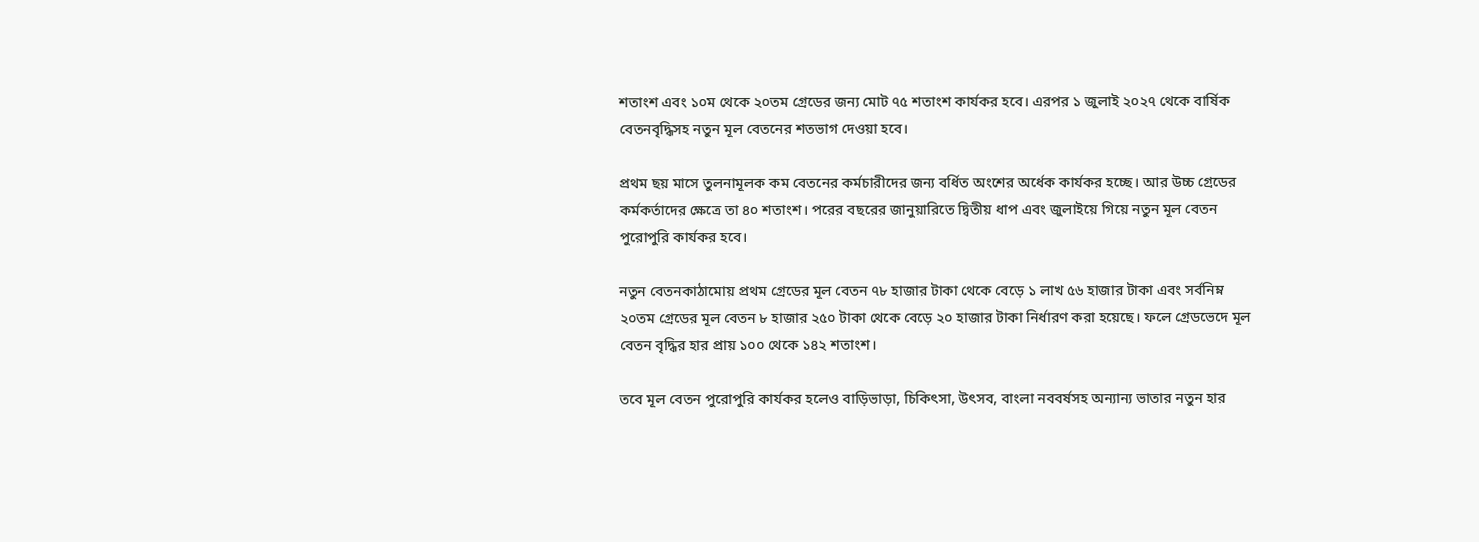শতাংশ এবং ১০ম থেকে ২০তম গ্রেডের জন্য মোট ৭৫ শতাংশ কার্যকর হবে। এরপর ১ জুলাই ২০২৭ থেকে বার্ষিক বেতনবৃদ্ধিসহ নতুন মূল বেতনের শতভাগ দেওয়া হবে।

প্রথম ছয় মাসে তুলনামূলক কম বেতনের কর্মচারীদের জন্য বর্ধিত অংশের অর্ধেক কার্যকর হচ্ছে। আর উচ্চ গ্রেডের কর্মকর্তাদের ক্ষেত্রে তা ৪০ শতাংশ। পরের বছরের জানুয়ারিতে দ্বিতীয় ধাপ এবং জুলাইয়ে গিয়ে নতুন মূল বেতন পুরোপুরি কার্যকর হবে।

নতুন বেতনকাঠামোয় প্রথম গ্রেডের মূল বেতন ৭৮ হাজার টাকা থেকে বেড়ে ১ লাখ ৫৬ হাজার টাকা এবং সর্বনিম্ন ২০তম গ্রেডের মূল বেতন ৮ হাজার ২৫০ টাকা থেকে বেড়ে ২০ হাজার টাকা নির্ধারণ করা হয়েছে। ফলে গ্রেডভেদে মূল বেতন বৃদ্ধির হার প্রায় ১০০ থেকে ১৪২ শতাংশ।

তবে মূল বেতন পুরোপুরি কার্যকর হলেও বাড়িভাড়া, চিকিৎসা, উৎসব, বাংলা নববর্ষসহ অন্যান্য ভাতার নতুন হার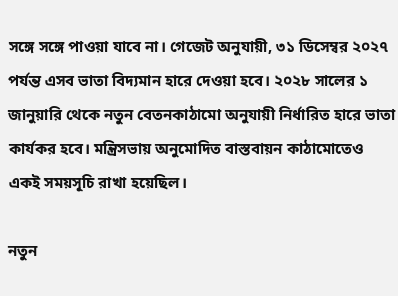সঙ্গে সঙ্গে পাওয়া যাবে না। গেজেট অনুযায়ী, ৩১ ডিসেম্বর ২০২৭ পর্যন্ত এসব ভাতা বিদ্যমান হারে দেওয়া হবে। ২০২৮ সালের ১ জানুয়ারি থেকে নতুন বেতনকাঠামো অনুযায়ী নির্ধারিত হারে ভাতা কার্যকর হবে। মন্ত্রিসভায় অনুমোদিত বাস্তবায়ন কাঠামোতেও একই সময়সূচি রাখা হয়েছিল।

নতুন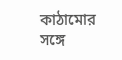কাঠামোর সঙ্গে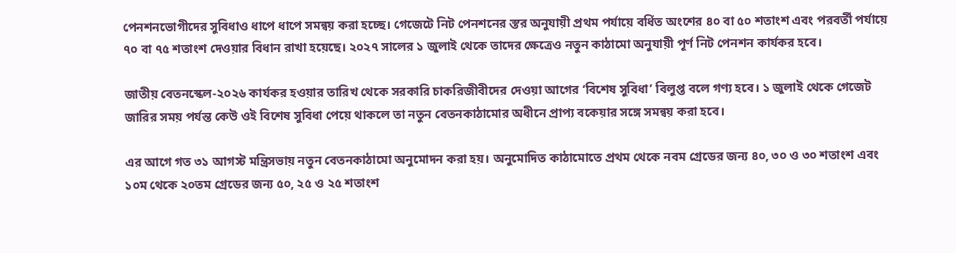পেনশনভোগীদের সুবিধাও ধাপে ধাপে সমন্বয় করা হচ্ছে। গেজেটে নিট পেনশনের স্তর অনুযায়ী প্রথম পর্যায়ে বর্ধিত অংশের ৪০ বা ৫০ শতাংশ এবং পরবর্তী পর্যায়ে ৭০ বা ৭৫ শতাংশ দেওয়ার বিধান রাখা হয়েছে। ২০২৭ সালের ১ জুলাই থেকে তাদের ক্ষেত্রেও নতুন কাঠামো অনুযায়ী পূর্ণ নিট পেনশন কার্যকর হবে।

জাতীয় বেতনস্কেল-২০২৬ কার্যকর হওয়ার তারিখ থেকে সরকারি চাকরিজীবীদের দেওয়া আগের ‘বিশেষ সুবিধা’ বিলুপ্ত বলে গণ্য হবে। ১ জুলাই থেকে গেজেট জারির সময় পর্যন্ত কেউ ওই বিশেষ সুবিধা পেয়ে থাকলে তা নতুন বেতনকাঠামোর অধীনে প্রাপ্য বকেয়ার সঙ্গে সমন্বয় করা হবে।

এর আগে গত ৩১ আগস্ট মন্ত্রিসভায় নতুন বেতনকাঠামো অনুমোদন করা হয়। অনুমোদিত কাঠামোতে প্রথম থেকে নবম গ্রেডের জন্য ৪০, ৩০ ও ৩০ শতাংশ এবং ১০ম থেকে ২০তম গ্রেডের জন্য ৫০, ২৫ ও ২৫ শতাংশ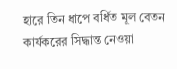হারে তিন ধাপে বর্ধিত মূল বেতন কার্যকরের সিদ্ধান্ত নেওয়া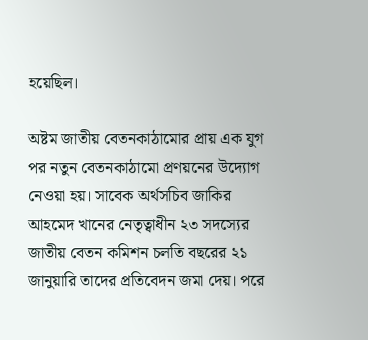হয়েছিল।

অষ্টম জাতীয় বেতনকাঠামোর প্রায় এক যুগ পর নতুন বেতনকাঠামো প্রণয়নের উদ্যোগ নেওয়া হয়। সাবেক অর্থসচিব জাকির আহমেদ খানের নেতৃত্বাধীন ২৩ সদস্যের জাতীয় বেতন কমিশন চলতি বছরের ২১ জানুয়ারি তাদের প্রতিবেদন জমা দেয়। পরে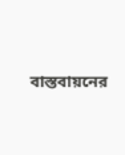বাস্তবায়নের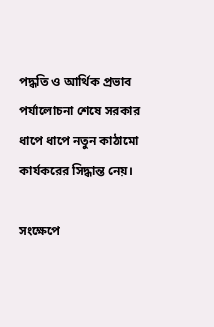পদ্ধতি ও আর্থিক প্রভাব পর্যালোচনা শেষে সরকার ধাপে ধাপে নতুন কাঠামো কার্যকরের সিদ্ধান্ত নেয়।

সংক্ষেপে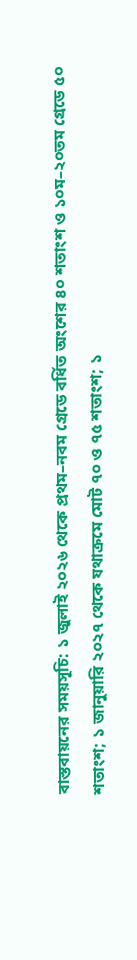বাস্তবায়নের সময়সূচি: ১ জুলাই ২০২৬ থেকে প্রথম–নবম গ্রেডে বর্ধিত অংশের ৪০ শতাংশ ও ১০ম–২০তম গ্রেডে ৫০ শতাংশ; ১ জানুয়ারি ২০২৭ থেকে যথাক্রমে মোট ৭০ ও ৭৫ শতাংশ; ১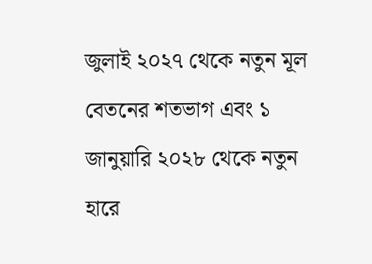জুলাই ২০২৭ থেকে নতুন মূল বেতনের শতভাগ এবং ১ জানুয়ারি ২০২৮ থেকে নতুন হারে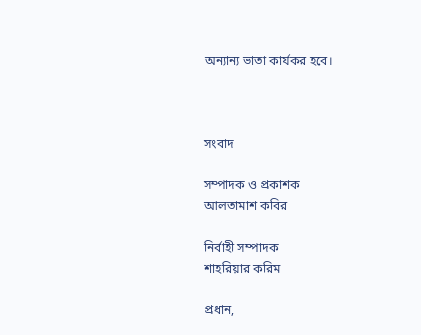অন্যান্য ভাতা কার্যকর হবে।



সংবাদ

সম্পাদক ও প্রকাশক
আলতামাশ কবির

নির্বাহী সম্পাদক
শাহরিয়ার করিম

প্রধান,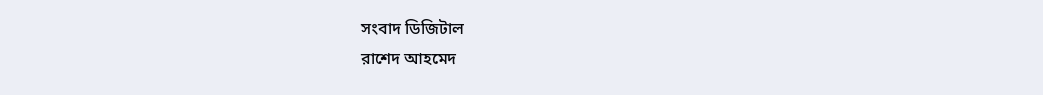সংবাদ ডিজিটাল
রাশেদ আহমেদ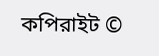কপিরাইট ©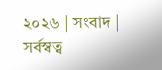২০২৬ | সংবাদ | সর্বস্বত্ব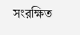সংরক্ষিত